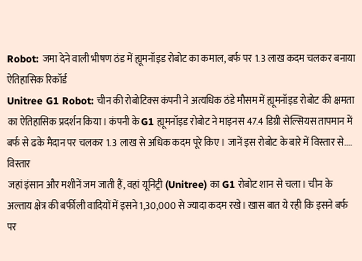Robot: जमा देने वाली भीषण ठंड में ह्यूमनॉइड रोबोट का कमाल, बर्फ पर 1.3 लाख कदम चलकर बनाया ऐतिहासिक रिकॉर्ड
Unitree G1 Robot: चीन की रोबोटिक्स कंपनी ने अत्यधिक ठंडे मौसम में ह्यूमनॉइड रोबोट की क्षमता का ऐतिहासिक प्रदर्शन किया। कंपनी के G1 ह्यूमनॉइड रोबोट ने माइनस 47.4 डिग्री सेल्सियस तापमान में बर्फ से ढके मैदान पर चलकर 1.3 लाख से अधिक कदम पूरे किए। जानें इस रोबोट के बारे में विस्तार से....
विस्तार
जहां इंसान और मशीनें जम जाती हैं, वहां यूनिट्री (Unitree) का G1 रोबोट शान से चला। चीन के अल्ताय क्षेत्र की बर्फीली वादियों में इसने 1,30,000 से ज्यादा कदम रखे। खास बात ये रही कि इसने बर्फ पर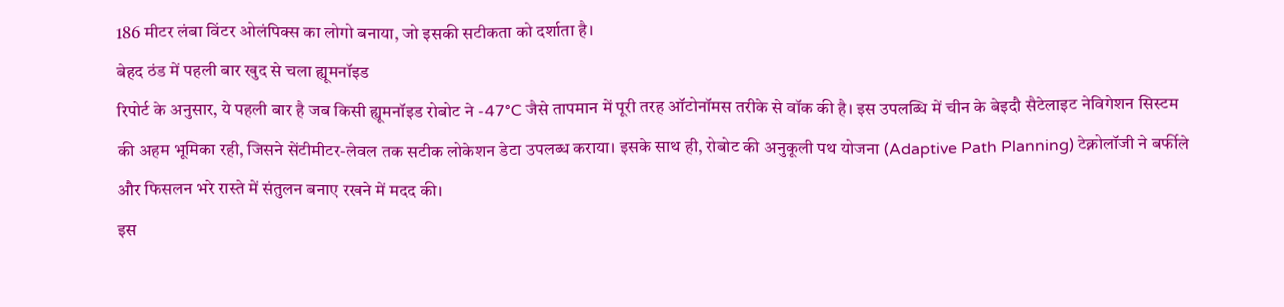186 मीटर लंबा विंटर ओलंपिक्स का लोगो बनाया, जो इसकी सटीकता को दर्शाता है।
बेहद ठंड में पहली बार खुद से चला ह्यूमनॉइड
रिपोर्ट के अनुसार, ये पहली बार है जब किसी ह्यूमनॉइड रोबोट ने -47°C जैसे तापमान में पूरी तरह ऑटोनॉमस तरीके से वॉक की है। इस उपलब्धि में चीन के बेइदौ सैटेलाइट नेविगेशन सिस्टम की अहम भूमिका रही, जिसने सेंटीमीटर-लेवल तक सटीक लोकेशन डेटा उपलब्ध कराया। इसके साथ ही, रोबोट की अनुकूली पथ योजना (Adaptive Path Planning) टेक्नोलॉजी ने बर्फीले और फिसलन भरे रास्ते में संतुलन बनाए रखने में मदद की।
इस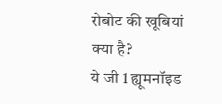रोबोट की खूबियां क्या है?
ये जी 1 ह्यूमनॉइड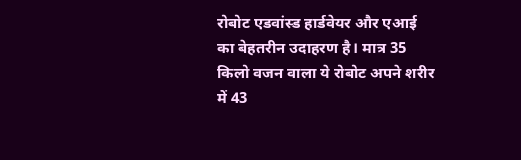रोबोट एडवांस्ड हार्डवेयर और एआई का बेहतरीन उदाहरण है। मात्र 35 किलो वजन वाला ये रोबोट अपने शरीर में 43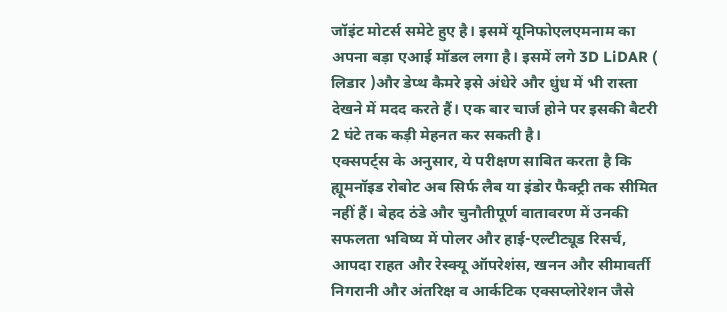जॉइंट मोटर्स समेटे हुए है। इसमें यूनिफोएलएमनाम का अपना बड़ा एआई मॉडल लगा है। इसमें लगे 3D LiDAR ( लिडार )और डेप्थ कैमरे इसे अंधेरे और धुंध में भी रास्ता देखने में मदद करते हैं। एक बार चार्ज होने पर इसकी बैटरी 2 घंटे तक कड़ी मेहनत कर सकती है।
एक्सपर्ट्स के अनुसार, ये परीक्षण साबित करता है कि ह्यूमनॉइड रोबोट अब सिर्फ लैब या इंडोर फैक्ट्री तक सीमित नहीं हैं। बेहद ठंडे और चुनौतीपूर्ण वातावरण में उनकी सफलता भविष्य में पोलर और हाई-एल्टीट्यूड रिसर्च, आपदा राहत और रेस्क्यू ऑपरेशंस, खनन और सीमावर्ती निगरानी और अंतरिक्ष व आर्कटिक एक्सप्लोरेशन जैसे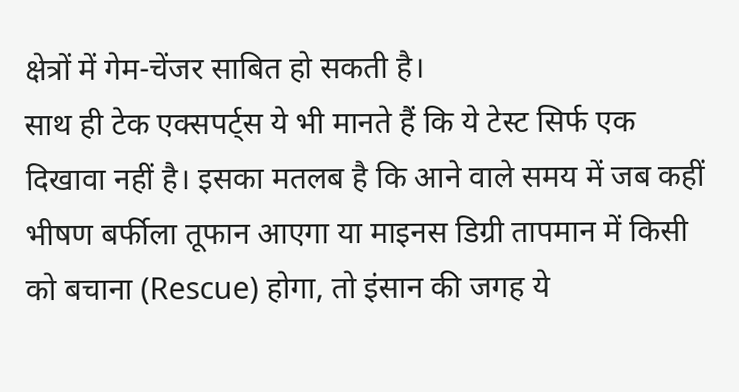क्षेत्रों में गेम-चेंजर साबित हो सकती है।
साथ ही टेक एक्सपर्ट्स ये भी मानते हैं कि ये टेस्ट सिर्फ एक दिखावा नहीं है। इसका मतलब है कि आने वाले समय में जब कहीं भीषण बर्फीला तूफान आएगा या माइनस डिग्री तापमान में किसी को बचाना (Rescue) होगा, तो इंसान की जगह ये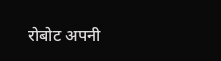रोबोट अपनी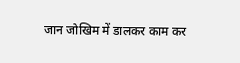जान जोखिम में डालकर काम कर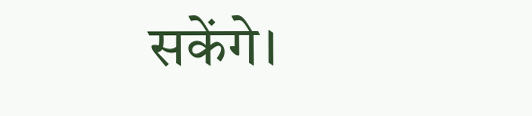सकेंगे।